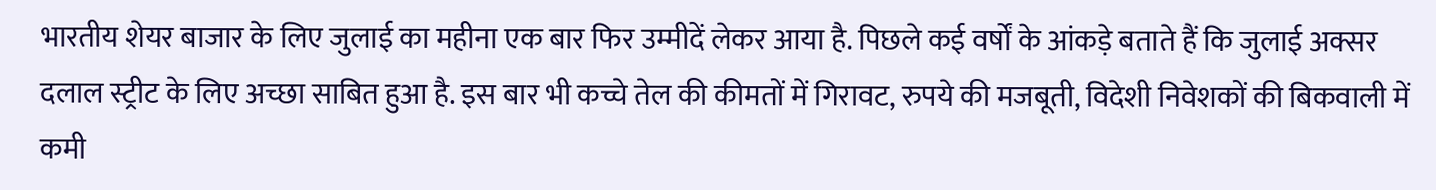भारतीय शेयर बाजार के लिए जुलाई का महीना एक बार फिर उम्मीदें लेकर आया है. पिछले कई वर्षों के आंकड़े बताते हैं कि जुलाई अक्सर दलाल स्ट्रीट के लिए अच्छा साबित हुआ है. इस बार भी कच्चे तेल की कीमतों में गिरावट, रुपये की मजबूती, विदेशी निवेशकों की बिकवाली में कमी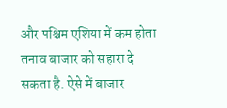और पश्चिम एशिया में कम होता तनाव बाजार को सहारा दे सकता है. ऐसे में बाजार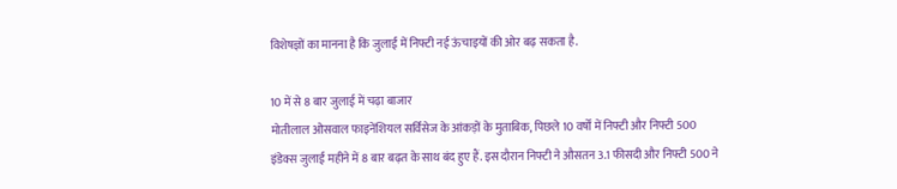विशेषज्ञों का मानना है कि जुलाई में निफ्टी नई ऊंचाइयों की ओर बढ़ सकता है.

10 में से 8 बार जुलाई में चढ़ा बाजार
मोतीलाल ओसवाल फाइनेंशियल सर्विसेज के आंकड़ों के मुताबिक, पिछले 10 वर्षों में निफ्टी और निफ्टी 500 इंडेक्स जुलाई महीने में 8 बार बढ़त के साथ बंद हुए हैं. इस दौरान निफ्टी ने औसतन 3.1 फीसदी और निफ्टी 500 ने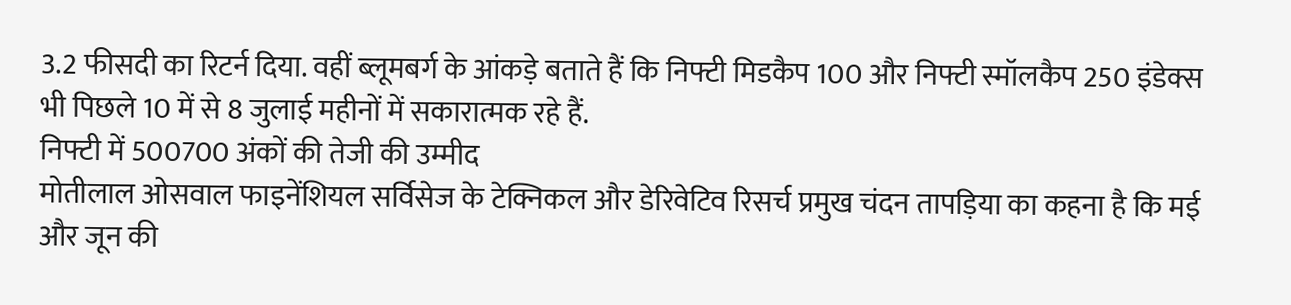3.2 फीसदी का रिटर्न दिया. वहीं ब्लूमबर्ग के आंकड़े बताते हैं कि निफ्टी मिडकैप 100 और निफ्टी स्मॉलकैप 250 इंडेक्स भी पिछले 10 में से 8 जुलाई महीनों में सकारात्मक रहे हैं.
निफ्टी में 500700 अंकों की तेजी की उम्मीद
मोतीलाल ओसवाल फाइनेंशियल सर्विसेज के टेक्निकल और डेरिवेटिव रिसर्च प्रमुख चंदन तापड़िया का कहना है कि मई और जून की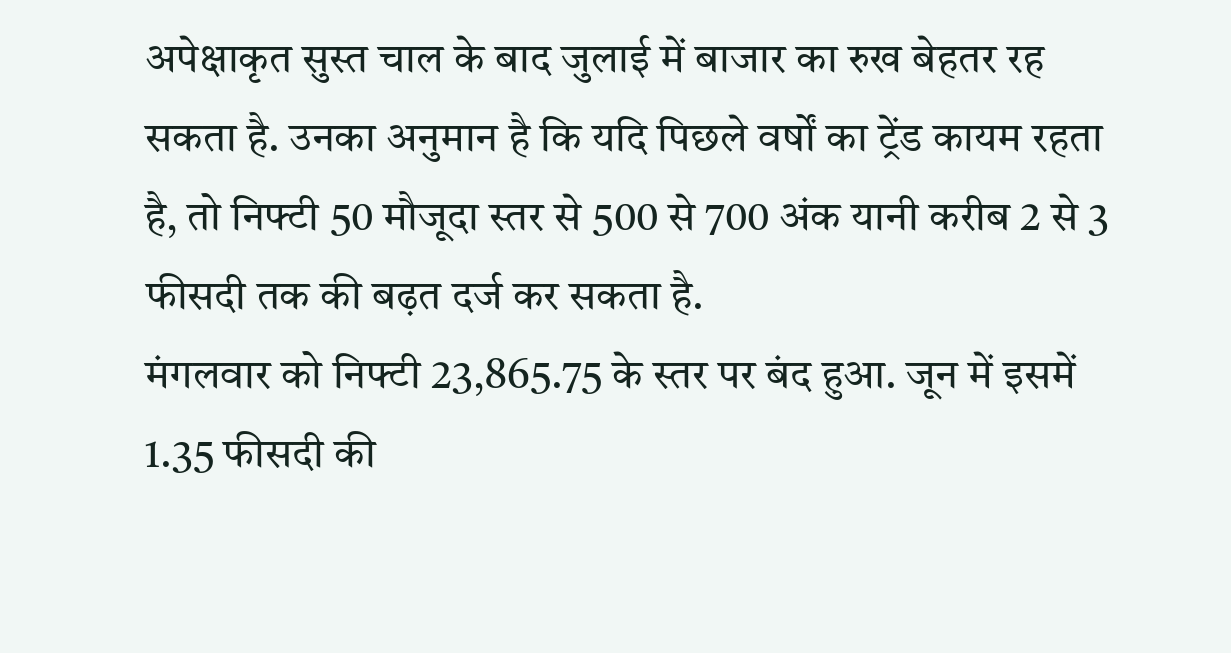अपेक्षाकृत सुस्त चाल के बाद जुलाई में बाजार का रुख बेहतर रह सकता है. उनका अनुमान है कि यदि पिछले वर्षों का ट्रेंड कायम रहता है, तो निफ्टी 50 मौजूदा स्तर से 500 से 700 अंक यानी करीब 2 से 3 फीसदी तक की बढ़त दर्ज कर सकता है.
मंगलवार को निफ्टी 23,865.75 के स्तर पर बंद हुआ. जून में इसमें 1.35 फीसदी की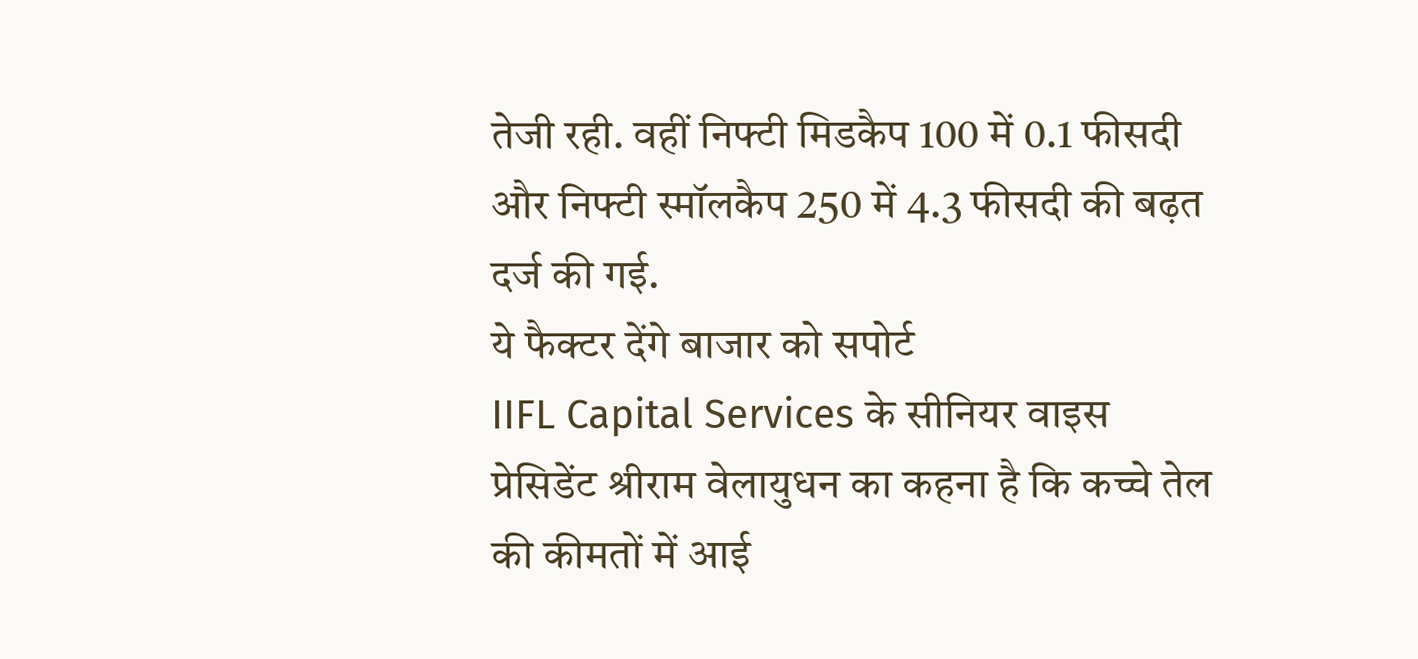तेजी रही. वहीं निफ्टी मिडकैप 100 में 0.1 फीसदी और निफ्टी स्मॉलकैप 250 में 4.3 फीसदी की बढ़त दर्ज की गई.
ये फैक्टर देंगे बाजार को सपोर्ट
IIFL Capital Services के सीनियर वाइस प्रेसिडेंट श्रीराम वेलायुधन का कहना है कि कच्चे तेल की कीमतों में आई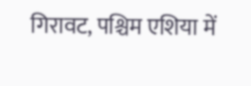गिरावट, पश्चिम एशिया में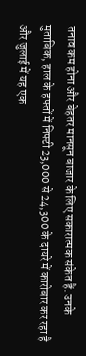तनाव कम होना और बेहतर मानसून बाजार के लिए सकारात्मक संकेत हैं. उनके मुताबिक, हाल के हफ्तों में निफ्टी 23,000 से 24,300 के दायरे में कारोबार कर रहा है और जुलाई में यह एक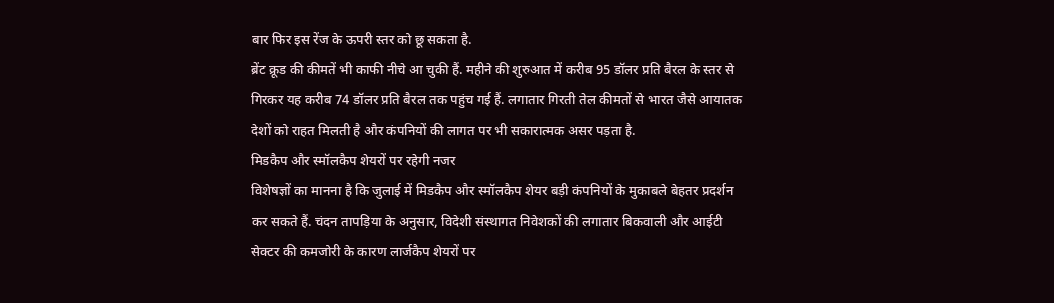बार फिर इस रेंज के ऊपरी स्तर को छू सकता है.
ब्रेंट क्रूड की कीमतें भी काफी नीचे आ चुकी हैं. महीने की शुरुआत में करीब 95 डॉलर प्रति बैरल के स्तर से गिरकर यह करीब 74 डॉलर प्रति बैरल तक पहुंच गई हैं. लगातार गिरती तेल कीमतों से भारत जैसे आयातक देशों को राहत मिलती है और कंपनियों की लागत पर भी सकारात्मक असर पड़ता है.
मिडकैप और स्मॉलकैप शेयरों पर रहेगी नजर
विशेषज्ञों का मानना है कि जुलाई में मिडकैप और स्मॉलकैप शेयर बड़ी कंपनियों के मुकाबले बेहतर प्रदर्शन कर सकते हैं. चंदन तापड़िया के अनुसार, विदेशी संस्थागत निवेशकों की लगातार बिकवाली और आईटी सेक्टर की कमजोरी के कारण लार्जकैप शेयरों पर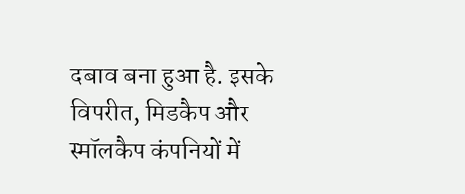दबाव बना हुआ है. इसके विपरीत, मिडकैप और स्मॉलकैप कंपनियों में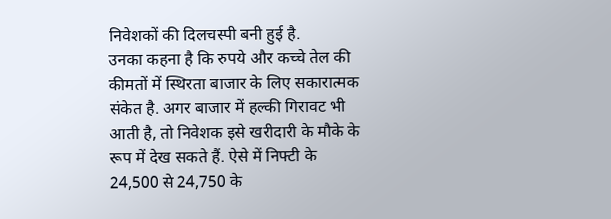निवेशकों की दिलचस्पी बनी हुई है.
उनका कहना है कि रुपये और कच्चे तेल की कीमतों में स्थिरता बाजार के लिए सकारात्मक संकेत है. अगर बाजार में हल्की गिरावट भी आती है, तो निवेशक इसे खरीदारी के मौके के रूप में देख सकते हैं. ऐसे में निफ्टी के 24,500 से 24,750 के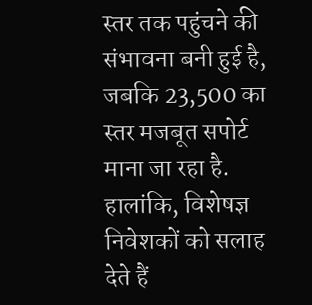स्तर तक पहुंचने की संभावना बनी हुई है, जबकि 23,500 का स्तर मजबूत सपोर्ट माना जा रहा है.
हालांकि, विशेषज्ञ निवेशकों को सलाह देते हैं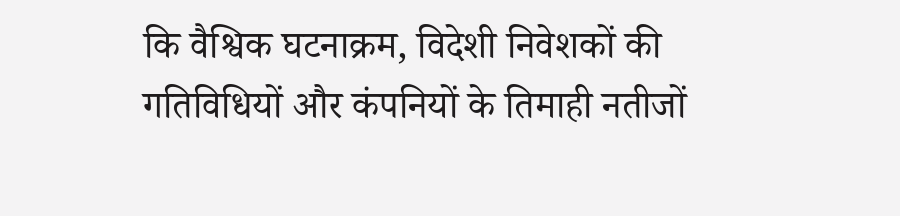कि वैश्विक घटनाक्रम, विदेशी निवेशकों की गतिविधियों और कंपनियों के तिमाही नतीजों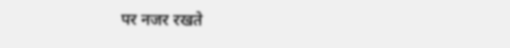पर नजर रखते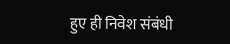हुए ही निवेश संबंधी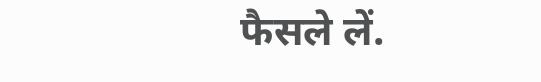फैसले लें.